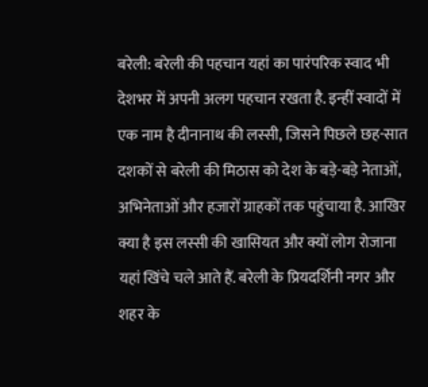बरेली: बरेली की पहचान यहां का पारंपरिक स्वाद भी देशभर में अपनी अलग पहचान रखता है. इन्हीं स्वादों में एक नाम है दीनानाथ की लस्सी, जिसने पिछले छह-सात दशकों से बरेली की मिठास को देश के बड़े-बड़े नेताओं, अभिनेताओं और हजारों ग्राहकों तक पहुंचाया है. आखिर क्या है इस लस्सी की खासियत और क्यों लोग रोजाना यहां खिंचे चले आते हैं. बरेली के प्रियदर्शिनी नगर और शहर के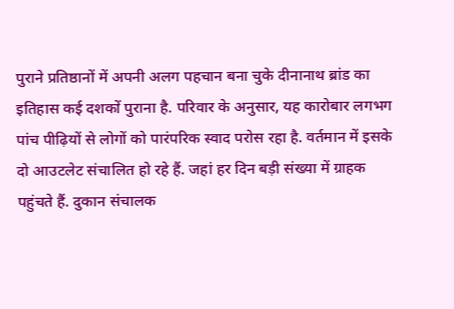पुराने प्रतिष्ठानों में अपनी अलग पहचान बना चुके दीनानाथ ब्रांड का इतिहास कई दशकों पुराना है. परिवार के अनुसार, यह कारोबार लगभग पांच पीढ़ियों से लोगों को पारंपरिक स्वाद परोस रहा है. वर्तमान में इसके दो आउटलेट संचालित हो रहे हैं. जहां हर दिन बड़ी संख्या में ग्राहक पहुंचते हैं. दुकान संचालक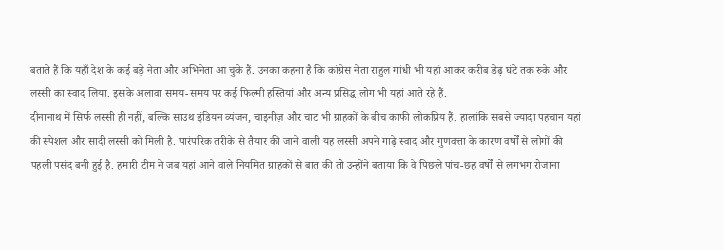बताते हैं कि यहाँ देश के कई बड़े नेता और अभिनेता आ चुके हैं. उनका कहना है कि कांग्रेस नेता राहुल गांधी भी यहां आकर करीब डेढ़ घंटे तक रुके और लस्सी का स्वाद लिया. इसके अलावा समय-समय पर कई फिल्मी हस्तियां और अन्य प्रसिद्ध लोग भी यहां आते रहे हैं.
दीनानाथ में सिर्फ लस्सी ही नहीं, बल्कि साउथ इंडियन व्यंजन, चाइनीज़ और चाट भी ग्राहकों के बीच काफी लोकप्रिय हैं. हालांकि सबसे ज्यादा पहचान यहां की स्पेशल और सादी लस्सी को मिली है. पारंपरिक तरीके से तैयार की जाने वाली यह लस्सी अपने गाढ़े स्वाद और गुणवत्ता के कारण वर्षों से लोगों की पहली पसंद बनी हुई है. हमारी टीम ने जब यहां आने वाले नियमित ग्राहकों से बात की तो उन्होंने बताया कि वे पिछले पांच-छह वर्षों से लगभग रोजाना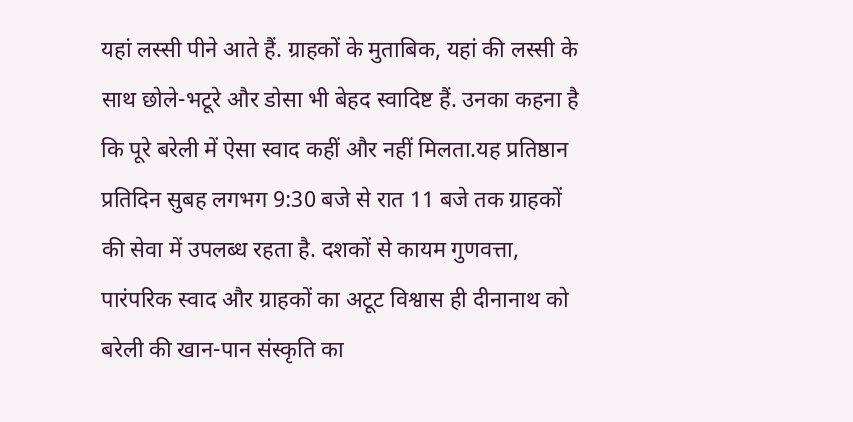यहां लस्सी पीने आते हैं. ग्राहकों के मुताबिक, यहां की लस्सी के साथ छोले-भटूरे और डोसा भी बेहद स्वादिष्ट हैं. उनका कहना है कि पूरे बरेली में ऐसा स्वाद कहीं और नहीं मिलता.यह प्रतिष्ठान प्रतिदिन सुबह लगभग 9:30 बजे से रात 11 बजे तक ग्राहकों की सेवा में उपलब्ध रहता है. दशकों से कायम गुणवत्ता, पारंपरिक स्वाद और ग्राहकों का अटूट विश्वास ही दीनानाथ को बरेली की खान-पान संस्कृति का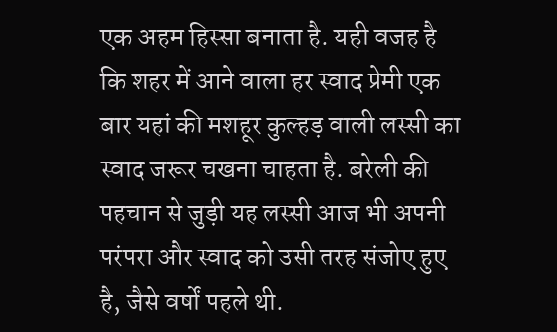एक अहम हिस्सा बनाता है. यही वजह है कि शहर में आने वाला हर स्वाद प्रेमी एक बार यहां की मशहूर कुल्हड़ वाली लस्सी का स्वाद जरूर चखना चाहता है. बरेली की पहचान से जुड़ी यह लस्सी आज भी अपनी परंपरा और स्वाद को उसी तरह संजोए हुए है, जैसे वर्षों पहले थी.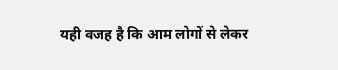यही वजह है कि आम लोगों से लेकर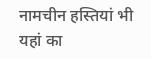नामचीन हस्तियां भी यहां का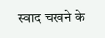स्वाद चखने के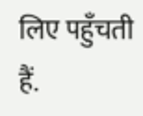लिए पहुँचती हैं.